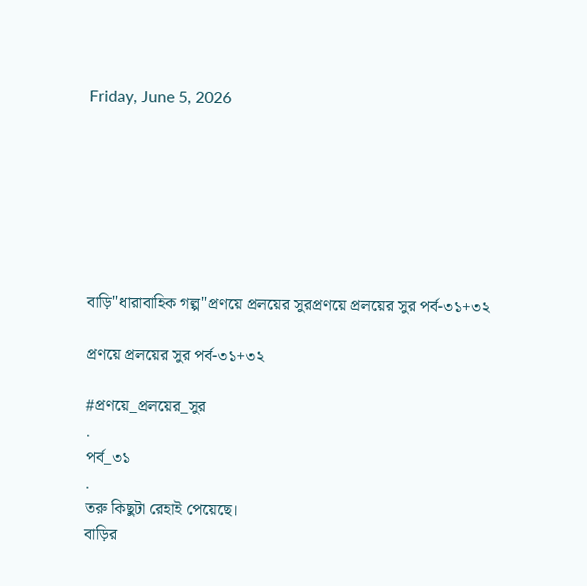Friday, June 5, 2026







বাড়ি"ধারাবাহিক গল্প"প্রণয়ে প্রলয়ের সুরপ্রণয়ে প্রলয়ের সুর পর্ব-৩১+৩২

প্রণয়ে প্রলয়ের সুর পর্ব-৩১+৩২

#প্রণয়ে_প্রলয়ের_সুর
.
পর্ব_৩১
.
তরু কিছুটা রেহাই পেয়েছে।
বাড়ির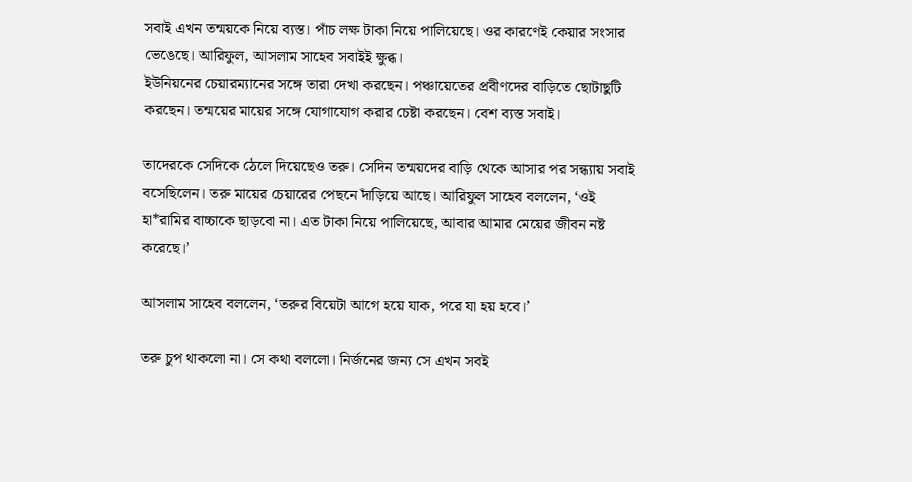সবাই এখন তন্ময়কে নিয়ে ব্যস্ত। পাঁচ লক্ষ টাকা নিয়ে পালিয়েছে। ওর কারণেই কেয়ার সংসার ভেঙেছে। আরিফুল, আসলাম সাহেব সবাইই ক্ষুব্ধ।
ইউনিয়নের চেয়ারম্যানের সঙ্গে তারা দেখা করছেন। পঞ্চায়েতের প্রবীণদের বাড়িতে ছোটাছুটি করছেন। তন্ময়ের মায়ের সঙ্গে যোগাযোগ করার চেষ্টা করছেন। বেশ ব্যস্ত সবাই।

তাদেরকে সেদিকে ঠেলে দিয়েছেও তরু। সেদিন তন্ময়দের বাড়ি থেকে আসার পর সন্ধ্যায় সবাই বসেছিলেন। তরু মায়ের চেয়ারের পেছনে দাঁড়িয়ে আছে। আরিফুল সাহেব বললেন, ‘ওই হা*রামির বাচ্চাকে ছাড়বো না। এত টাকা নিয়ে পালিয়েছে, আবার আমার মেয়ের জীবন নষ্ট করেছে।’

আসলাম সাহেব বললেন, ‘তরুর বিয়েটা আগে হয়ে যাক, পরে যা হয় হবে।’

তরু চুপ থাকলো না। সে কথা বললো। নির্জনের জন্য সে এখন সবই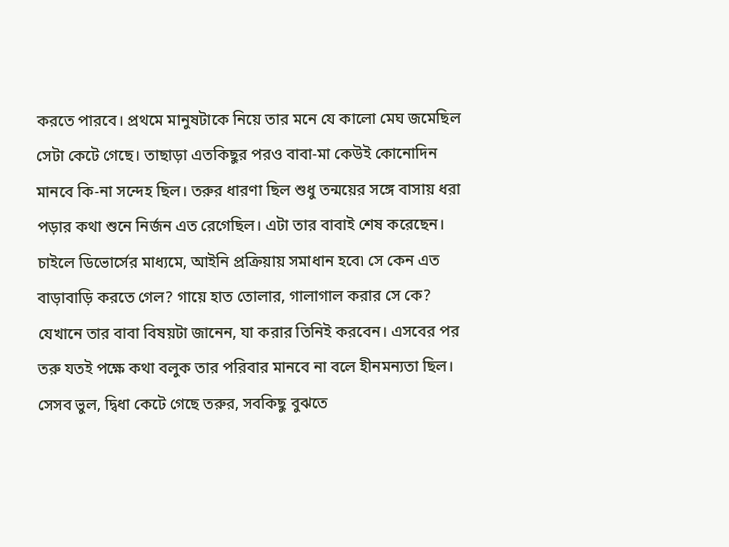করতে পারবে। প্রথমে মানুষটাকে নিয়ে তার মনে যে কালো মেঘ জমেছিল সেটা কেটে গেছে। তাছাড়া এতকিছুর পরও বাবা-মা কেউই কোনোদিন মানবে কি-না সন্দেহ ছিল। তরুর ধারণা ছিল শুধু তন্ময়ের সঙ্গে বাসায় ধরা পড়ার কথা শুনে নির্জন এত রেগেছিল। এটা তার বাবাই শেষ করেছেন। চাইলে ডিভোর্সের মাধ্যমে, আইনি প্রক্রিয়ায় সমাধান হবে৷ সে কেন এত বাড়াবাড়ি করতে গেল? গায়ে হাত তোলার, গালাগাল করার সে কে? যেখানে তার বাবা বিষয়টা জানেন, যা করার তিনিই করবেন। এসবের পর তরু যতই পক্ষে কথা বলুক তার পরিবার মানবে না বলে হীনমন্যতা ছিল। সেসব ভুল, দ্বিধা কেটে গেছে তরুর, সবকিছু বুঝতে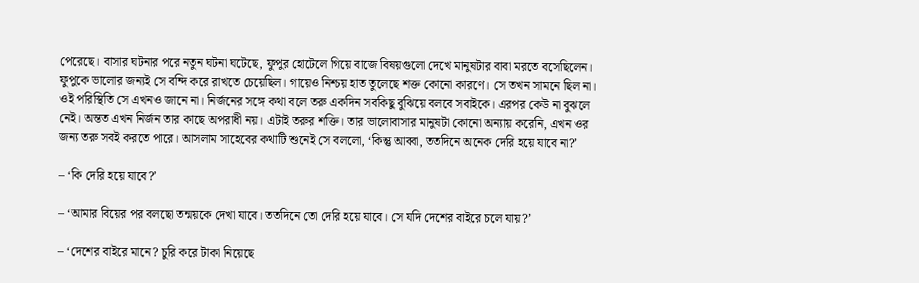পেরেছে। বাসার ঘটনার পরে নতুন ঘটনা ঘটেছে, ফুপুর হোটেলে গিয়ে বাজে বিষয়গুলো দেখে মানুষটার বাবা মরতে বসেছিলেন। ফুপুকে ভালোর জন্যই সে বন্দি করে রাখতে চেয়েছিল। গায়েও নিশ্চয় হাত তুলেছে শক্ত কোনো কারণে। সে তখন সামনে ছিল না। ওই পরিস্থিতি সে এখনও জানে না। নির্জনের সঙ্গে কথা বলে তরু একদিন সবকিছু বুঝিয়ে বলবে সবাইকে। এরপর কেউ না বুঝলে নেই। অন্তত এখন নির্জন তার কাছে অপরাধী নয়। এটাই তরুর শক্তি। তার ভালোবাসার মানুষটা কোনো অন্যায় করেনি, এখন ওর জন্য তরু সবই করতে পারে। আসলাম সাহেবের কথাটি শুনেই সে বললো, ‘কিন্তু আব্বা, ততদিনে অনেক দেরি হয়ে যাবে না?’

– ‘কি দেরি হয়ে যাবে?’

– ‘আমার বিয়ের পর বলছো তন্ময়কে দেখা যাবে। ততদিনে তো দেরি হয়ে যাবে। সে যদি দেশের বাইরে চলে যায়?’

– ‘দেশের বাইরে মানে? চুরি করে টাকা নিয়েছে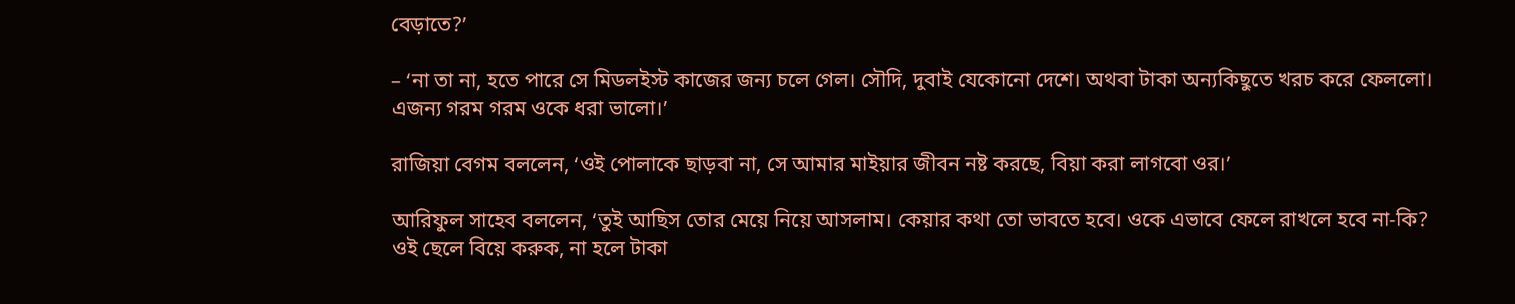বেড়াতে?’

– ‘না তা না, হতে পারে সে মিডলইস্ট কাজের জন্য চলে গেল। সৌদি, দুবাই যেকোনো দেশে। অথবা টাকা অন্যকিছুতে খরচ করে ফেললো। এজন্য গরম গরম ওকে ধরা ভালো।’

রাজিয়া বেগম বললেন, ‘ওই পোলাকে ছাড়বা না, সে আমার মাইয়ার জীবন নষ্ট করছে, বিয়া করা লাগবো ওর।’

আরিফুল সাহেব বললেন, ‘তুই আছিস তোর মেয়ে নিয়ে আসলাম। কেয়ার কথা তো ভাবতে হবে। ওকে এভাবে ফেলে রাখলে হবে না-কি? ওই ছেলে বিয়ে করুক, না হলে টাকা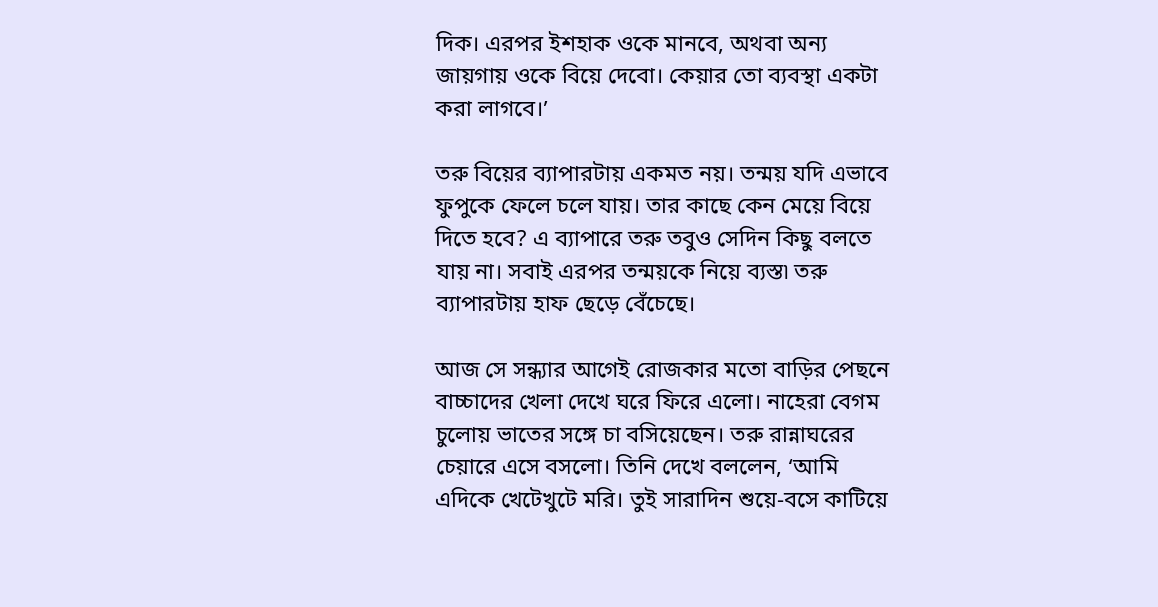দিক। এরপর ইশহাক ওকে মানবে, অথবা অন্য জায়গায় ওকে বিয়ে দেবো। কেয়ার তো ব্যবস্থা একটা করা লাগবে।’

তরু বিয়ের ব্যাপারটায় একমত নয়। তন্ময় যদি এভাবে ফুপুকে ফেলে চলে যায়। তার কাছে কেন মেয়ে বিয়ে দিতে হবে? এ ব্যাপারে তরু তবুও সেদিন কিছু বলতে যায় না। সবাই এরপর তন্ময়কে নিয়ে ব্যস্ত৷ তরু ব্যাপারটায় হাফ ছেড়ে বেঁচেছে।

আজ সে সন্ধ্যার আগেই রোজকার মতো বাড়ির পেছনে বাচ্চাদের খেলা দেখে ঘরে ফিরে এলো। নাহেরা বেগম চুলোয় ভাতের সঙ্গে চা বসিয়েছেন। তরু রান্নাঘরের চেয়ারে এসে বসলো। তিনি দেখে বললেন, ‘আমি এদিকে খেটেখুটে মরি। তুই সারাদিন শুয়ে-বসে কাটিয়ে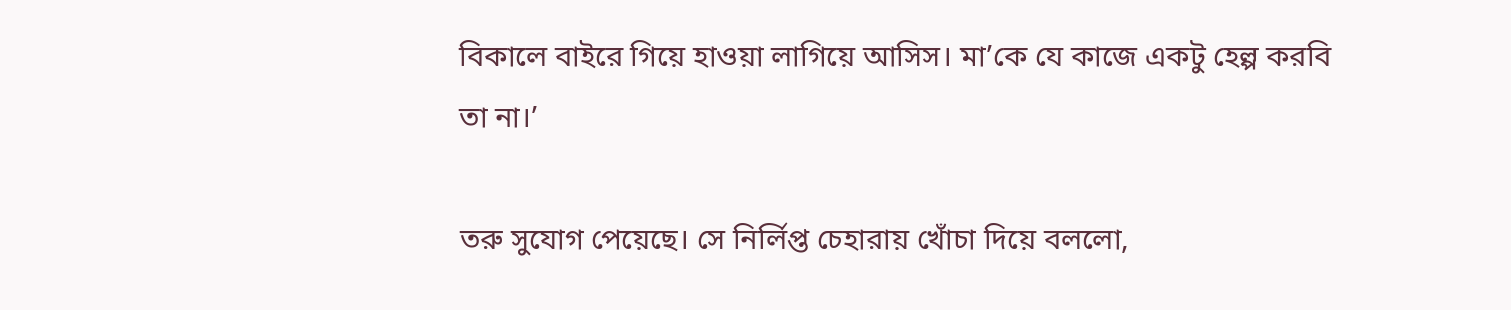বিকালে বাইরে গিয়ে হাওয়া লাগিয়ে আসিস। মা’কে যে কাজে একটু হেল্প করবি তা না।’

তরু সুযোগ পেয়েছে। সে নির্লিপ্ত চেহারায় খোঁচা দিয়ে বললো,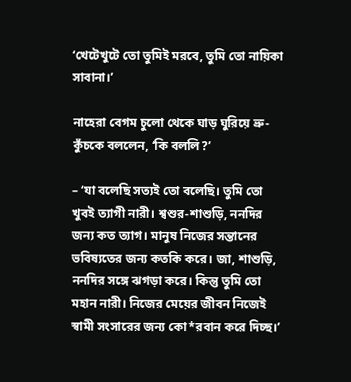‘খেটেখুটে তো তুমিই মরবে, তুমি তো নায়িকা সাবানা।’

নাহেরা বেগম চুলো থেকে ঘাড় ঘুরিয়ে ভ্রু-কুঁচকে বললেন, ‘কি বললি?’

– ‘যা বলেছি সত্যই তো বলেছি। তুমি তো খুবই ত্যাগী নারী। শ্বশুর-শাশুড়ি, ননদির জন্য কত ত্যাগ। মানুষ নিজের সন্তানের ভবিষ্যতের জন্য কতকি করে। জা, শাশুড়ি, ননদির সঙ্গে ঝগড়া করে। কিন্তু তুমি তো মহান নারী। নিজের মেয়ের জীবন নিজেই স্বামী সংসারের জন্য কো*রবান করে দিচ্ছ।’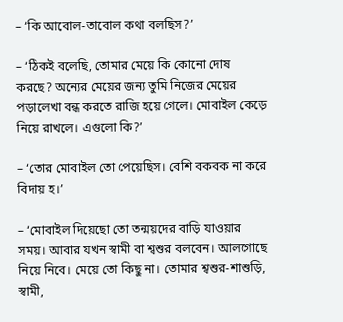– ‘কি আবোল-তাবোল কথা বলছিস?’

– ‘ঠিকই বলেছি, তোমার মেয়ে কি কোনো দোষ করছে? অন্যের মেয়ের জন্য তুমি নিজের মেয়ের পড়ালেখা বন্ধ করতে রাজি হয়ে গেলে। মোবাইল কেড়ে নিয়ে রাখলে। এগুলো কি?’

– ‘তোর মোবাইল তো পেয়েছিস। বেশি বকবক না করে বিদায় হ।’

– ‘মোবাইল দিয়েছো তো তন্ময়দের বাড়ি যাওয়ার সময়। আবার যখন স্বামী বা শ্বশুর বলবেন। আলগোছে নিয়ে নিবে। মেয়ে তো কিছু না। তোমার শ্বশুর-শাশুড়ি, স্বামী,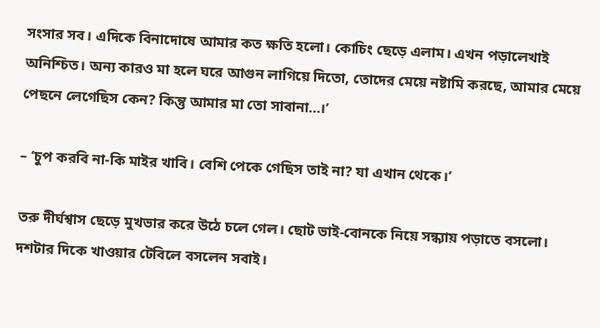সংসার সব। এদিকে বিনাদোষে আমার কত ক্ষতি হলো। কোচিং ছেড়ে এলাম। এখন পড়ালেখাই অনিশ্চিত। অন্য কারও মা হলে ঘরে আগুন লাগিয়ে দিতো, তোদের মেয়ে নষ্টামি করছে, আমার মেয়ে পেছনে লেগেছিস কেন? কিন্তু আমার মা তো সাবানা…।’

– ‘চুপ করবি না-কি মাইর খাবি। বেশি পেকে গেছিস তাই না? যা এখান থেকে।’

তরু দীর্ঘশ্বাস ছেড়ে মুখভার করে উঠে চলে গেল। ছোট ভাই-বোনকে নিয়ে সন্ধ্যায় পড়াতে বসলো। দশটার দিকে খাওয়ার টেবিলে বসলেন সবাই।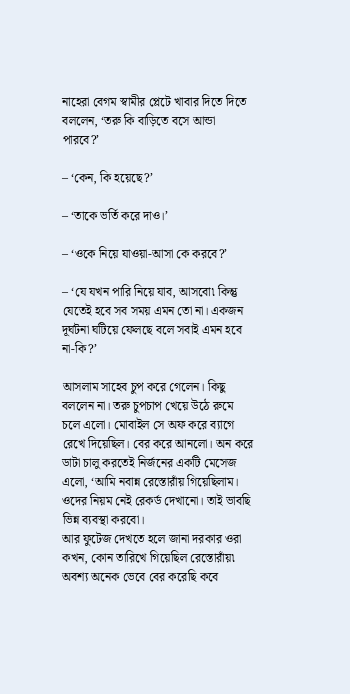নাহেরা বেগম স্বামীর প্লেটে খাবার দিতে দিতে বললেন, ‘তরু কি বাড়িতে বসে আন্ডা পারবে?’

– ‘কেন, কি হয়েছে?’

– ‘তাকে ভর্তি করে দাও।’

– ‘ওকে নিয়ে যাওয়া-আসা কে করবে?’

– ‘যে যখন পারি নিয়ে যাব, আসবো৷ কিন্তু যেতেই হবে সব সময় এমন তো না। একজন দূর্ঘটনা ঘটিয়ে ফেলছে বলে সবাই এমন হবে না-কি?’

আসলাম সাহেব চুপ করে গেলেন। কিছু বললেন না। তরু চুপচাপ খেয়ে উঠে রুমে চলে এলো। মোবাইল সে অফ করে ব্যাগে রেখে দিয়েছিল। বের করে আনলো। অন করে ডাটা চালু করতেই নির্জনের একটি মেসেজ এলো, ‘আমি নবান্ন রেস্তোরাঁয় গিয়েছিলাম। ওদের নিয়ম নেই রেকর্ড দেখানো। তাই ভাবছি ভিন্ন ব্যবস্থা করবো।
আর ফুটেজ দেখতে হলে জানা দরকার ওরা কখন, কোন তারিখে গিয়েছিল রেস্তোরাঁয়৷ অবশ্য অনেক ভেবে বের করেছি কবে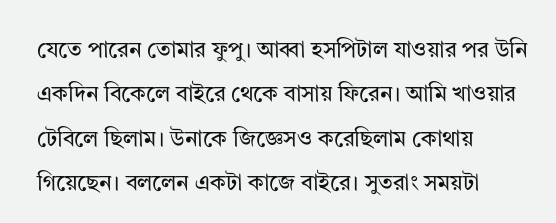যেতে পারেন তোমার ফুপু। আব্বা হসপিটাল যাওয়ার পর উনি একদিন বিকেলে বাইরে থেকে বাসায় ফিরেন। আমি খাওয়ার টেবিলে ছিলাম। উনাকে জিজ্ঞেসও করেছিলাম কোথায় গিয়েছেন। বললেন একটা কাজে বাইরে। সুতরাং সময়টা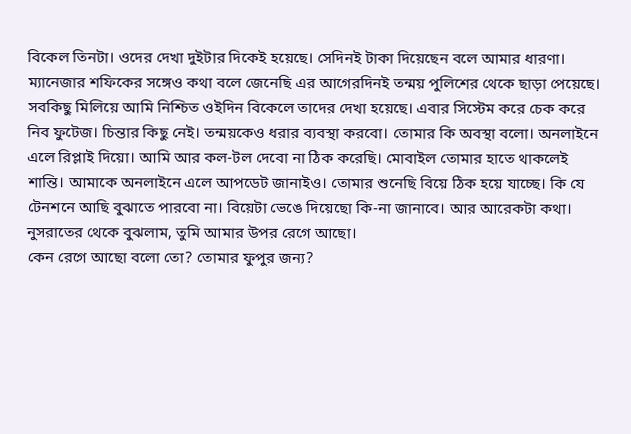বিকেল তিনটা। ওদের দেখা দুইটার দিকেই হয়েছে। সেদিনই টাকা দিয়েছেন বলে আমার ধারণা। ম্যানেজার শফিকের সঙ্গেও কথা বলে জেনেছি এর আগেরদিনই তন্ময় পুলিশের থেকে ছাড়া পেয়েছে। সবকিছু মিলিয়ে আমি নিশ্চিত ওইদিন বিকেলে তাদের দেখা হয়েছে। এবার সিস্টেম করে চেক করে নিব ফুটেজ। চিন্তার কিছু নেই। তন্ময়কেও ধরার ব্যবস্থা করবো। তোমার কি অবস্থা বলো। অনলাইনে এলে রিপ্লাই দিয়ো। আমি আর কল-টল দেবো না ঠিক করেছি। মোবাইল তোমার হাতে থাকলেই শান্তি। আমাকে অনলাইনে এলে আপডেট জানাইও। তোমার শুনেছি বিয়ে ঠিক হয়ে যাচ্ছে। কি যে টেনশনে আছি বুঝাতে পারবো না। বিয়েটা ভেঙে দিয়েছো কি-না জানাবে। আর আরেকটা কথা। নুসরাতের থেকে বুঝলাম, তুমি আমার উপর রেগে আছো।
কেন রেগে আছো বলো তো? তোমার ফুপুর জন্য?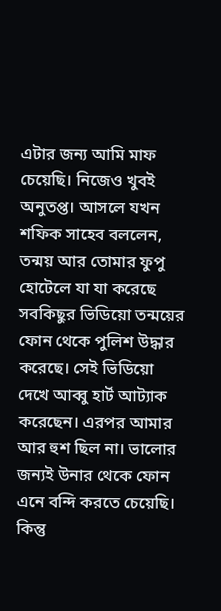এটার জন্য আমি মাফ চেয়েছি। নিজেও খুবই অনুতপ্ত। আসলে যখন শফিক সাহেব বললেন, তন্ময় আর তোমার ফুপু হোটেলে যা যা করেছে সবকিছুর ভিডিয়ো তন্ময়ের ফোন থেকে পুলিশ উদ্ধার করেছে। সেই ভিডিয়ো দেখে আব্বু হার্ট আট্যাক করেছেন। এরপর আমার আর হুশ ছিল না। ভালোর জন্যই উনার থেকে ফোন এনে বন্দি করতে চেয়েছি। কিন্তু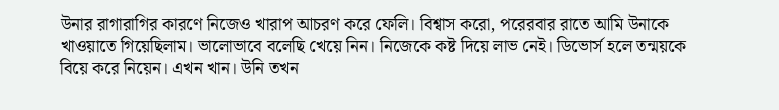উনার রাগারাগির কারণে নিজেও খারাপ আচরণ করে ফেলি। বিশ্বাস করো, পরেরবার রাতে আমি উনাকে খাওয়াতে গিয়েছিলাম। ভালোভাবে বলেছি খেয়ে নিন। নিজেকে কষ্ট দিয়ে লাভ নেই। ডিভোর্স হলে তন্ময়কে বিয়ে করে নিয়েন। এখন খান। উনি তখন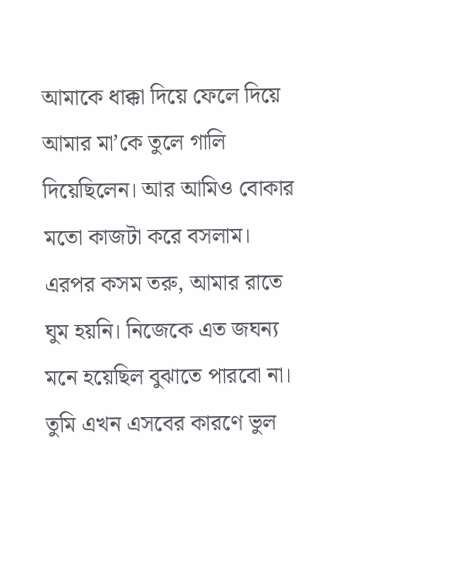আমাকে ধাক্কা দিয়ে ফেলে দিয়ে আমার মা’কে তুলে গালি দিয়েছিলেন। আর আমিও বোকার মতো কাজটা করে বসলাম। এরপর কসম তরু, আমার রাতে ঘুম হয়নি। নিজেকে এত জঘন্য মনে হয়েছিল বুঝাতে পারবো না। তুমি এখন এসবের কারণে ভুল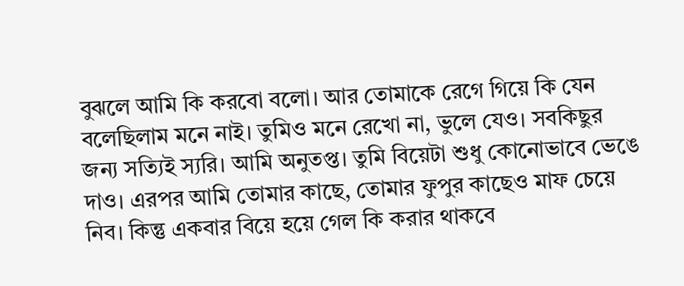বুঝলে আমি কি করবো বলো। আর তোমাকে রেগে গিয়ে কি যেন বলেছিলাম মনে নাই। তুমিও মনে রেখো না, ভুলে যেও। সবকিছুর জন্য সত্যিই স্যরি। আমি অনুতপ্ত। তুমি বিয়েটা শুধু কোনোভাবে ভেঙে দাও। এরপর আমি তোমার কাছে, তোমার ফুপুর কাছেও মাফ চেয়ে নিব। কিন্তু একবার বিয়ে হয়ে গেল কি করার থাকবে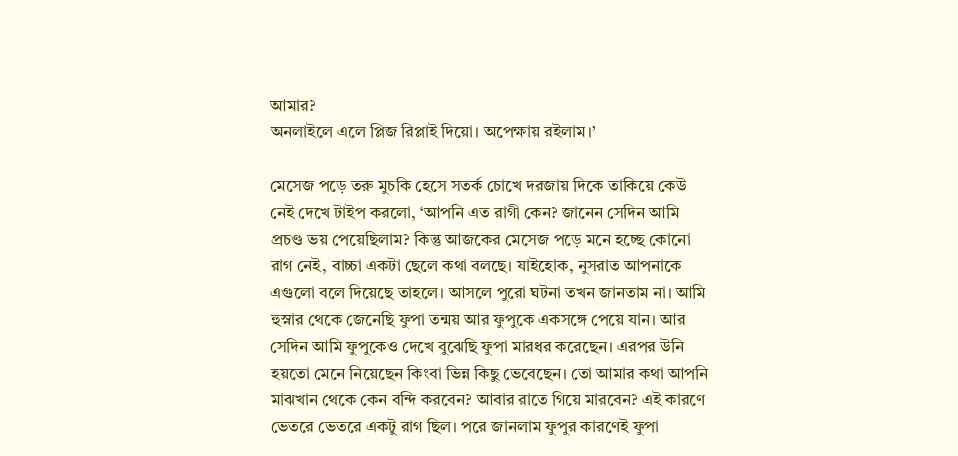আমার?
অনলাইলে এলে প্লিজ রিপ্লাই দিয়ো। অপেক্ষায় রইলাম।’

মেসেজ পড়ে তরু মুচকি হেসে সতর্ক চোখে দরজায় দিকে তাকিয়ে কেউ নেই দেখে টাইপ করলো, ‘আপনি এত রাগী কেন? জানেন সেদিন আমি প্রচণ্ড ভয় পেয়েছিলাম? কিন্তু আজকের মেসেজ পড়ে মনে হচ্ছে কোনো রাগ নেই, বাচ্চা একটা ছেলে কথা বলছে। যাইহোক, নুসরাত আপনাকে এগুলো বলে দিয়েছে তাহলে। আসলে পুরো ঘটনা তখন জানতাম না। আমি হুস্নার থেকে জেনেছি ফুপা তন্ময় আর ফুপুকে একসঙ্গে পেয়ে যান। আর সেদিন আমি ফুপুকেও দেখে বুঝেছি ফুপা মারধর করেছেন। এরপর উনি হয়তো মেনে নিয়েছেন কিংবা ভিন্ন কিছু ভেবেছেন। তো আমার কথা আপনি মাঝখান থেকে কেন বন্দি করবেন? আবার রাতে গিয়ে মারবেন? এই কারণে ভেতরে ভেতরে একটু রাগ ছিল। পরে জানলাম ফুপুর কারণেই ফুপা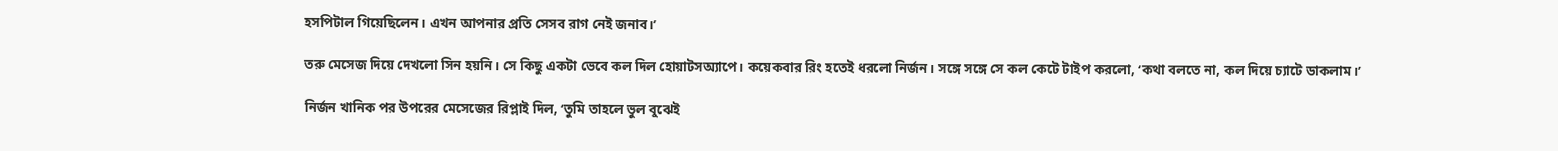হসপিটাল গিয়েছিলেন। এখন আপনার প্রতি সেসব রাগ নেই জনাব।’

তরু মেসেজ দিয়ে দেখলো সিন হয়নি। সে কিছু একটা ভেবে কল দিল হোয়াটসঅ্যাপে। কয়েকবার রিং হতেই ধরলো নির্জন। সঙ্গে সঙ্গে সে কল কেটে টাইপ করলো, ‘কথা বলতে না, কল দিয়ে চ্যাটে ডাকলাম।’

নির্জন খানিক পর উপরের মেসেজের রিপ্লাই দিল, ‘তুমি তাহলে ভুল বুঝেই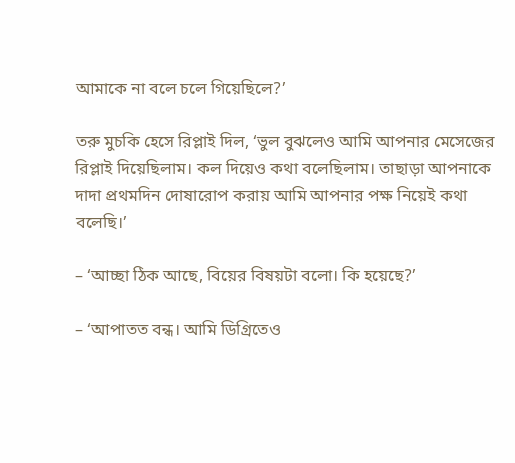আমাকে না বলে চলে গিয়েছিলে?’

তরু মুচকি হেসে রিপ্লাই দিল, ‘ভুল বুঝলেও আমি আপনার মেসেজের রিপ্লাই দিয়েছিলাম। কল দিয়েও কথা বলেছিলাম। তাছাড়া আপনাকে দাদা প্রথমদিন দোষারোপ করায় আমি আপনার পক্ষ নিয়েই কথা বলেছি।’

– ‘আচ্ছা ঠিক আছে, বিয়ের বিষয়টা বলো। কি হয়েছে?’

– ‘আপাতত বন্ধ। আমি ডিগ্রিতেও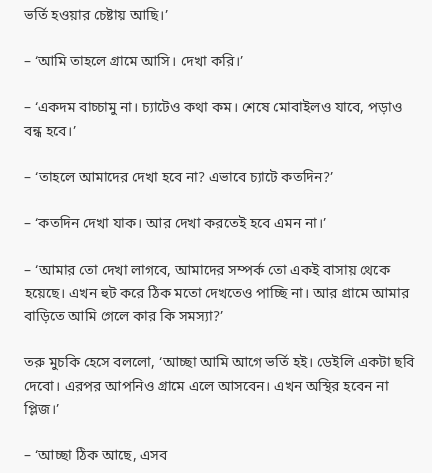ভর্তি হওয়ার চেষ্টায় আছি।’

– ‘আমি তাহলে গ্রামে আসি। দেখা করি।’

– ‘একদম বাচ্চামু না। চ্যাটেও কথা কম। শেষে মোবাইলও যাবে, পড়াও বন্ধ হবে।’

– ‘তাহলে আমাদের দেখা হবে না? এভাবে চ্যাটে কতদিন?’

– ‘কতদিন দেখা যাক। আর দেখা করতেই হবে এমন না।’

– ‘আমার তো দেখা লাগবে, আমাদের সম্পর্ক তো একই বাসায় থেকে হয়েছে। এখন হুট করে ঠিক মতো দেখতেও পাচ্ছি না। আর গ্রামে আমার বাড়িতে আমি গেলে কার কি সমস্যা?’

তরু মুচকি হেসে বললো, ‘আচ্ছা আমি আগে ভর্তি হই। ডেইলি একটা ছবি দেবো। এরপর আপনিও গ্রামে এলে আসবেন। এখন অস্থির হবেন না প্লিজ।’

– ‘আচ্ছা ঠিক আছে, এসব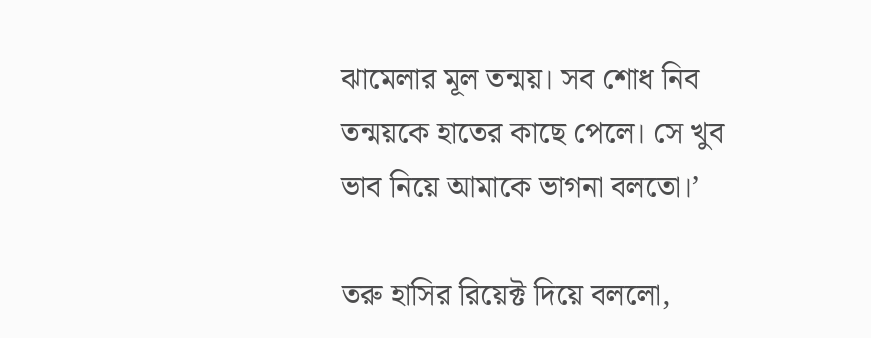ঝামেলার মূল তন্ময়। সব শোধ নিব তন্ময়কে হাতের কাছে পেলে। সে খুব ভাব নিয়ে আমাকে ভাগনা বলতো।’

তরু হাসির রিয়েক্ট দিয়ে বললো,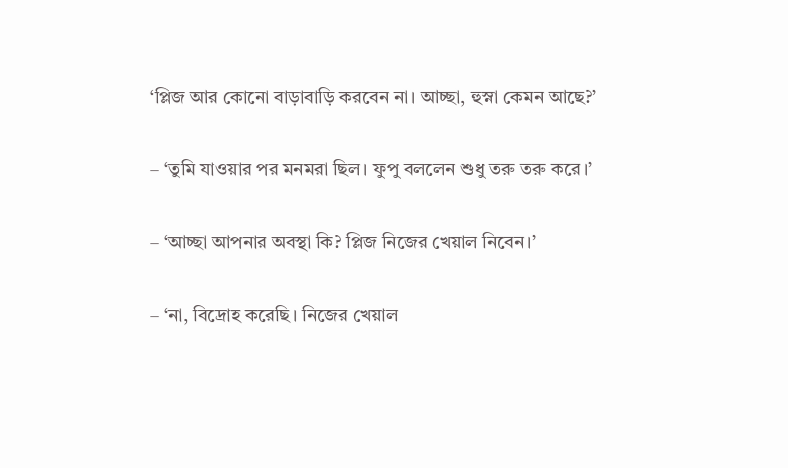‘প্লিজ আর কোনো বাড়াবাড়ি করবেন না। আচ্ছা, হুস্না কেমন আছে?’

– ‘তুমি যাওয়ার পর মনমরা ছিল। ফুপু বললেন শুধু তরু তরু করে।’

– ‘আচ্ছা আপনার অবস্থা কি? প্লিজ নিজের খেয়াল নিবেন।’

– ‘না, বিদ্রোহ করেছি। নিজের খেয়াল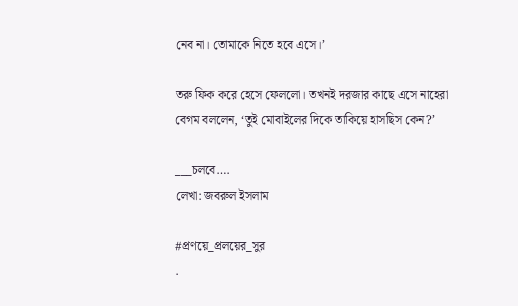নেব না। তোমাকে নিতে হবে এসে।’

তরু ফিক করে হেসে ফেললো। তখনই দরজার কাছে এসে নাহেরা বেগম বললেন, ‘তুই মোবাইলের দিকে তাকিয়ে হাসছিস কেন?’

___চলবে….
লেখা: জবরুল ইসলাম

#প্রণয়ে_প্রলয়ের_সুর
.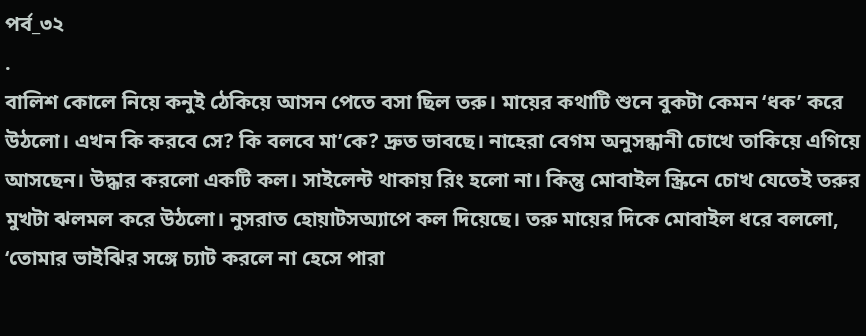পর্ব_৩২
.
বালিশ কোলে নিয়ে কনুই ঠেকিয়ে আসন পেতে বসা ছিল তরু। মায়ের কথাটি শুনে বুকটা কেমন ‘ধক’ করে উঠলো। এখন কি করবে সে? কি বলবে মা’কে? দ্রুত ভাবছে। নাহেরা বেগম অনুসন্ধানী চোখে তাকিয়ে এগিয়ে আসছেন। উদ্ধার করলো একটি কল। সাইলেন্ট থাকায় রিং হলো না। কিন্তু মোবাইল স্ক্রিনে চোখ যেতেই তরুর মুখটা ঝলমল করে উঠলো। নুসরাত হোয়াটসঅ্যাপে কল দিয়েছে। তরু মায়ের দিকে মোবাইল ধরে বললো, ‘তোমার ভাইঝির সঙ্গে চ্যাট করলে না হেসে পারা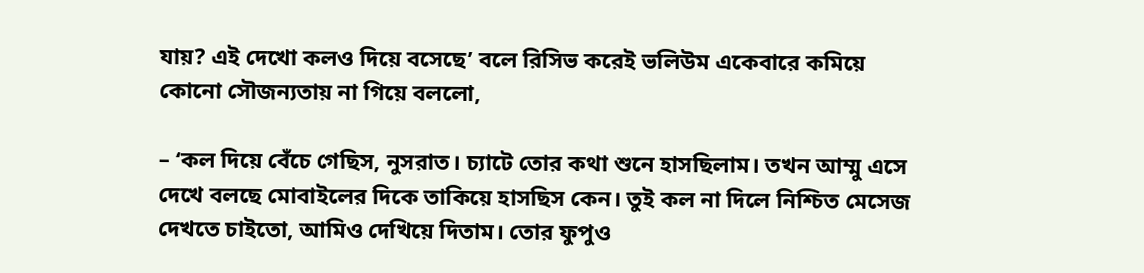যায়? এই দেখো কলও দিয়ে বসেছে’ বলে রিসিভ করেই ভলিউম একেবারে কমিয়ে কোনো সৌজন্যতায় না গিয়ে বললো,

– ‘কল দিয়ে বেঁচে গেছিস, নুসরাত। চ্যাটে তোর কথা শুনে হাসছিলাম। তখন আম্মু এসে দেখে বলছে মোবাইলের দিকে তাকিয়ে হাসছিস কেন। তুই কল না দিলে নিশ্চিত মেসেজ দেখতে চাইতো, আমিও দেখিয়ে দিতাম। তোর ফুপুও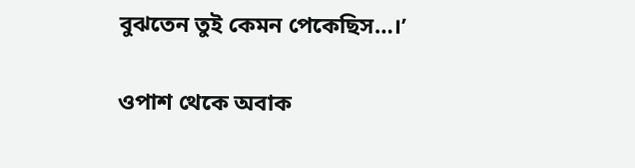বুঝতেন তুই কেমন পেকেছিস…।’

ওপাশ থেকে অবাক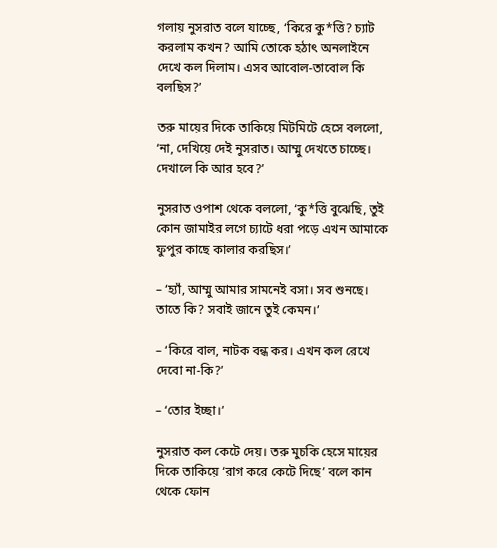গলায় নুসরাত বলে যাচ্ছে, ‘কিরে কু*ত্তি? চ্যাট করলাম কখন? আমি তোকে হঠাৎ অনলাইনে দেখে কল দিলাম। এসব আবোল-তাবোল কি বলছিস?’

তরু মায়ের দিকে তাকিয়ে মিটমিটে হেসে বললো, ‘না, দেখিয়ে দেই নুসরাত। আম্মু দেখতে চাচ্ছে। দেখালে কি আর হবে?’

নুসরাত ওপাশ থেকে বললো, ‘কু*ত্তি বুঝেছি, তুই কোন জামাইর লগে চ্যাটে ধরা পড়ে এখন আমাকে ফুপুর কাছে কালার করছিস।’

– ‘হ্যাঁ, আম্মু আমার সামনেই বসা। সব শুনছে। তাতে কি? সবাই জানে তুই কেমন।’

– ‘কিরে বাল, নাটক বন্ধ কর। এখন কল রেখে দেবো না-কি?’

– ‘তোর ইচ্ছা।’

নুসরাত কল কেটে দেয়। তরু মুচকি হেসে মায়ের দিকে তাকিয়ে ‘রাগ করে কেটে দিছে’ বলে কান থেকে ফোন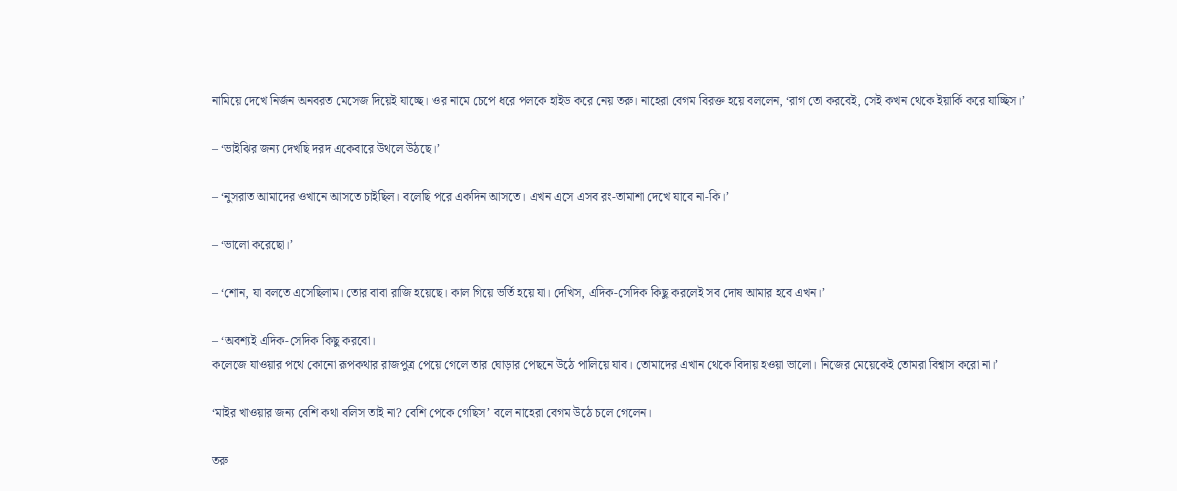নামিয়ে দেখে নির্জন অনবরত মেসেজ দিয়েই যাচ্ছে। ওর নামে চেপে ধরে পলকে হাইড করে নেয় তরু। নাহেরা বেগম বিরক্ত হয়ে বললেন, ‘রাগ তো করবেই, সেই কখন থেকে ইয়ার্কি করে যাচ্ছিস।’

– ‘ভাইঝির জন্য দেখছি দরদ একেবারে উথলে উঠছে।’

– ‘নুসরাত আমাদের ওখানে আসতে চাইছিল। বলেছি পরে একদিন আসতে। এখন এসে এসব রং-তামাশা দেখে যাবে না-কি।’

– ‘ভালো করেছো।’

– ‘শোন, যা বলতে এসেছিলাম। তোর বাবা রাজি হয়েছে। কাল গিয়ে ভর্তি হয়ে যা। দেখিস, এদিক-সেদিক কিছু করলেই সব দোষ আমার হবে এখন।’

– ‘অবশ্যই এদিক-সেদিক কিছু করবো।
কলেজে যাওয়ার পথে কোনো রূপকথার রাজপুত্র পেয়ে গেলে তার ঘোড়ার পেছনে উঠে পালিয়ে যাব। তোমাদের এখান থেকে বিদায় হওয়া ভালো। নিজের মেয়েকেই তোমরা বিশ্বাস করো না।’

‘মাইর খাওয়ার জন্য বেশি কথা বলিস তাই না? বেশি পেকে গেছিস’ বলে নাহেরা বেগম উঠে চলে গেলেন।

তরু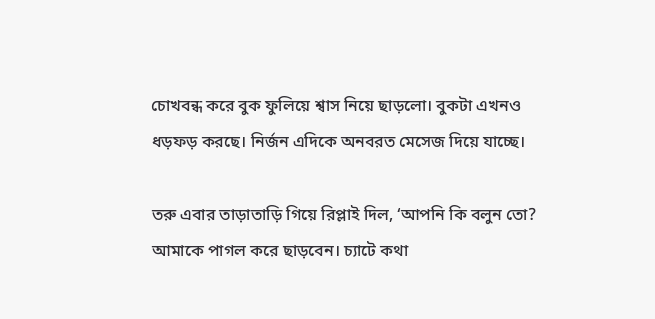চোখবন্ধ করে বুক ফুলিয়ে শ্বাস নিয়ে ছাড়লো। বুকটা এখনও ধড়ফড় করছে। নির্জন এদিকে অনবরত মেসেজ দিয়ে যাচ্ছে।

তরু এবার তাড়াতাড়ি গিয়ে রিপ্লাই দিল, ‘আপনি কি বলুন তো? আমাকে পাগল করে ছাড়বেন। চ্যাটে কথা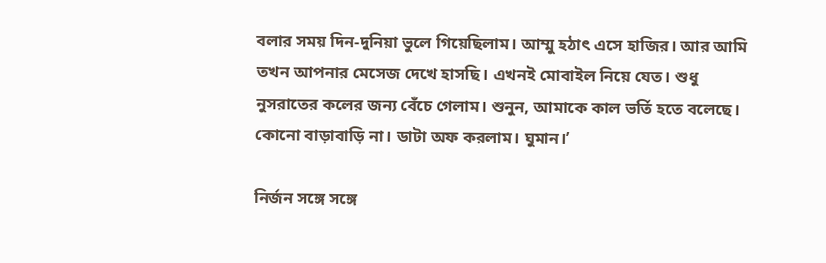বলার সময় দিন-দুনিয়া ভুলে গিয়েছিলাম। আম্মু হঠাৎ এসে হাজির। আর আমি তখন আপনার মেসেজ দেখে হাসছি। এখনই মোবাইল নিয়ে যেত। শুধু নুসরাতের কলের জন্য বেঁচে গেলাম। শুনুন, আমাকে কাল ভর্তি হতে বলেছে। কোনো বাড়াবাড়ি না। ডাটা অফ করলাম। ঘুমান।’

নির্জন সঙ্গে সঙ্গে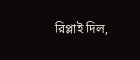রিপ্লাই দিল,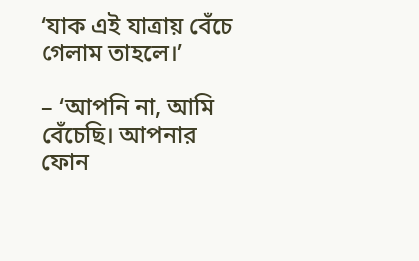‘যাক এই যাত্রায় বেঁচে গেলাম তাহলে।’

– ‘আপনি না, আমি বেঁচেছি। আপনার ফোন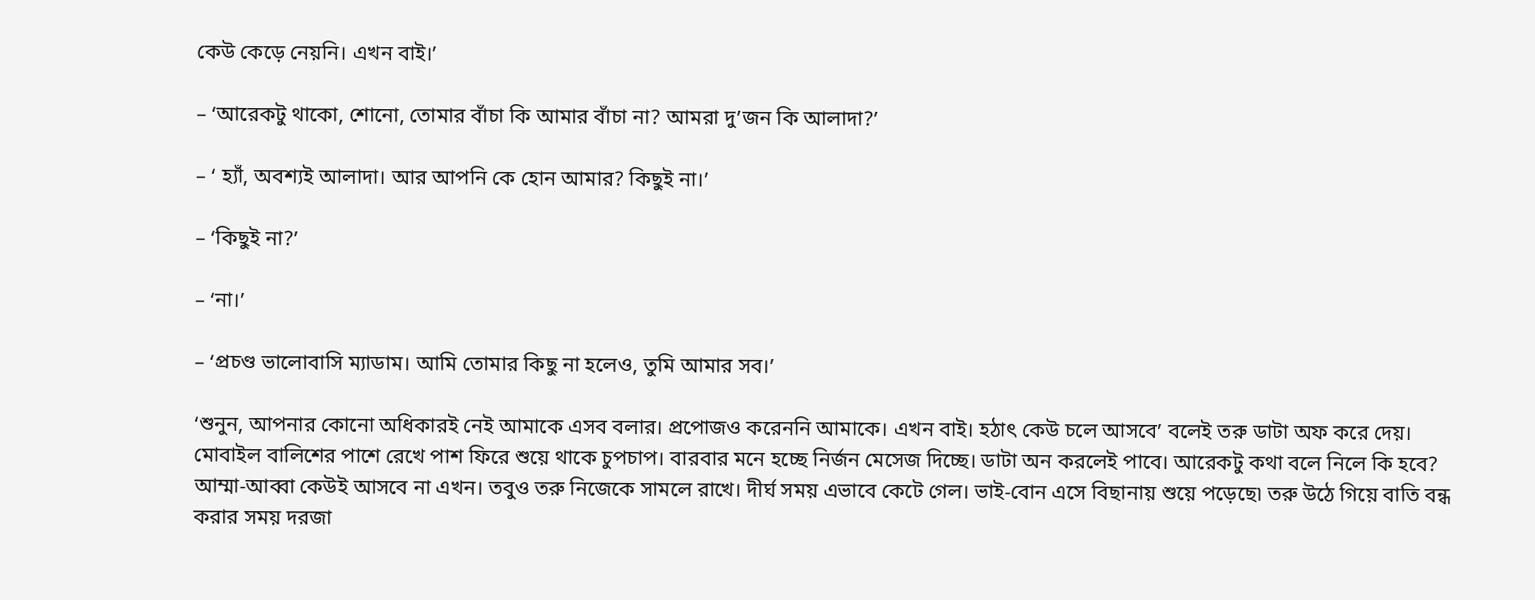কেউ কেড়ে নেয়নি। এখন বাই।’

– ‘আরেকটু থাকো, শোনো, তোমার বাঁচা কি আমার বাঁচা না? আমরা দু’জন কি আলাদা?’

– ‘ হ্যাঁ, অবশ্যই আলাদা। আর আপনি কে হোন আমার? কিছুই না।’

– ‘কিছুই না?’

– ‘না।’

– ‘প্রচণ্ড ভালোবাসি ম্যাডাম। আমি তোমার কিছু না হলেও, তুমি আমার সব।’

‘শুনুন, আপনার কোনো অধিকারই নেই আমাকে এসব বলার। প্রপোজও করেননি আমাকে। এখন বাই। হঠাৎ কেউ চলে আসবে’ বলেই তরু ডাটা অফ করে দেয়। মোবাইল বালিশের পাশে রেখে পাশ ফিরে শুয়ে থাকে চুপচাপ। বারবার মনে হচ্ছে নির্জন মেসেজ দিচ্ছে। ডাটা অন করলেই পাবে। আরেকটু কথা বলে নিলে কি হবে? আম্মা-আব্বা কেউই আসবে না এখন। তবুও তরু নিজেকে সামলে রাখে। দীর্ঘ সময় এভাবে কেটে গেল। ভাই-বোন এসে বিছানায় শুয়ে পড়েছে৷ তরু উঠে গিয়ে বাতি বন্ধ করার সময় দরজা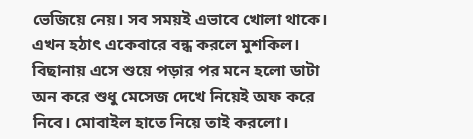ভেজিয়ে নেয়। সব সময়ই এভাবে খোলা থাকে। এখন হঠাৎ একেবারে বন্ধ করলে মুশকিল। বিছানায় এসে শুয়ে পড়ার পর মনে হলো ডাটা অন করে শুধু মেসেজ দেখে নিয়েই অফ করে নিবে। মোবাইল হাতে নিয়ে তাই করলো।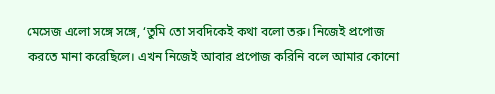মেসেজ এলো সঙ্গে সঙ্গে, ‘তুমি তো সবদিকেই কথা বলো তরু। নিজেই প্রপোজ করতে মানা করেছিলে। এখন নিজেই আবার প্রপোজ করিনি বলে আমার কোনো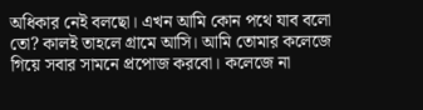অধিকার নেই বলছো। এখন আমি কোন পথে যাব বলো তো? কালই তাহলে গ্রামে আসি। আমি তোমার কলেজে গিয়ে সবার সামনে প্রপোজ করবো। কলেজে না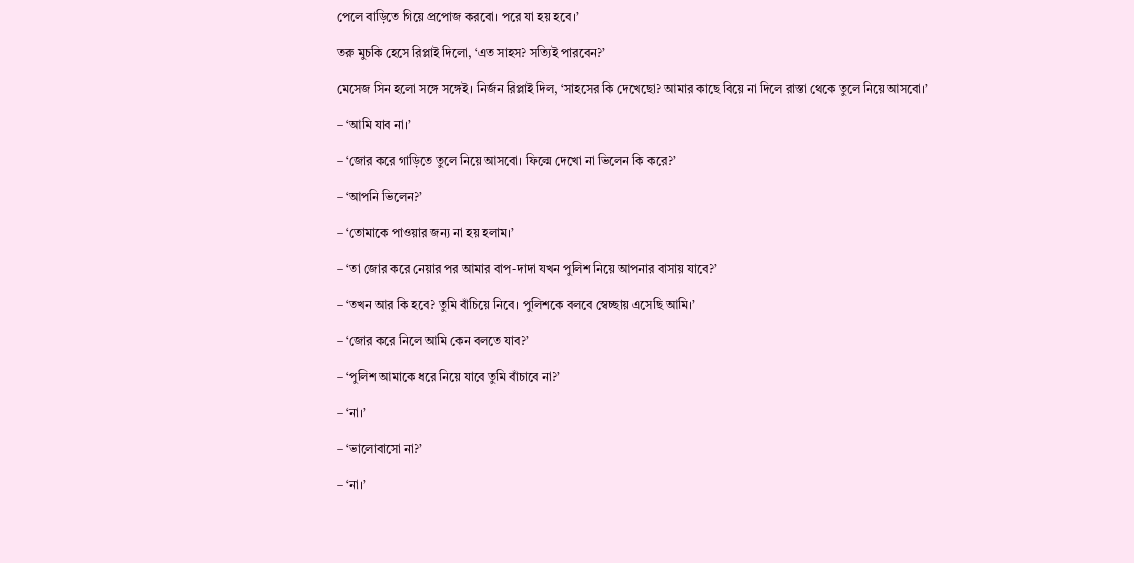পেলে বাড়িতে গিয়ে প্রপোজ করবো। পরে যা হয় হবে।’

তরু মুচকি হেসে রিপ্লাই দিলো, ‘এত সাহস? সত্যিই পারবেন?’

মেসেজ সিন হলো সঙ্গে সঙ্গেই। নির্জন রিপ্লাই দিল, ‘সাহসের কি দেখেছো? আমার কাছে বিয়ে না দিলে রাস্তা থেকে তুলে নিয়ে আসবো।’

– ‘আমি যাব না।’

– ‘জোর করে গাড়িতে তুলে নিয়ে আসবো। ফিল্মে দেখো না ভিলেন কি করে?’

– ‘আপনি ভিলেন?’

– ‘তোমাকে পাওয়ার জন্য না হয় হলাম।’

– ‘তা জোর করে নেয়ার পর আমার বাপ-দাদা যখন পুলিশ নিয়ে আপনার বাসায় যাবে?’

– ‘তখন আর কি হবে? তুমি বাঁচিয়ে নিবে। পুলিশকে বলবে স্বেচ্ছায় এসেছি আমি।’

– ‘জোর করে নিলে আমি কেন বলতে যাব?’

– ‘পুলিশ আমাকে ধরে নিয়ে যাবে তুমি বাঁচাবে না?’

– ‘না।’

– ‘ভালোবাসো না?’

– ‘না।’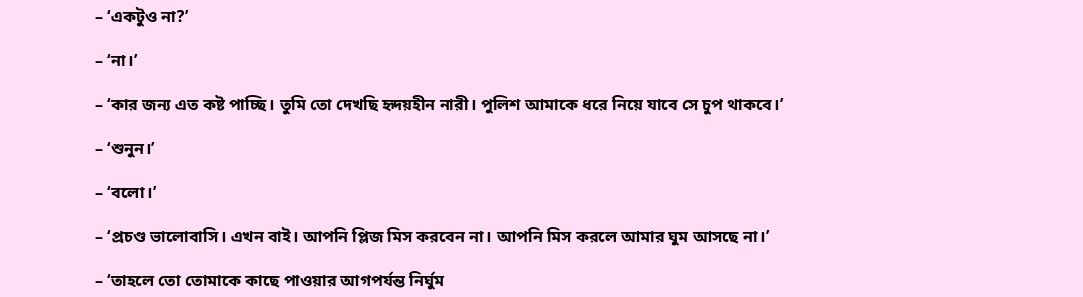– ‘একটুও না?’

– ‘না।’

– ‘কার জন্য এত কষ্ট পাচ্ছি। তুমি তো দেখছি হৃদয়হীন নারী। পুলিশ আমাকে ধরে নিয়ে যাবে সে চুপ থাকবে।’

– ‘শুনুন।’

– ‘বলো।’

– ‘প্রচণ্ড ভালোবাসি। এখন বাই। আপনি প্লিজ মিস করবেন না। আপনি মিস করলে আমার ঘুম আসছে না।’

– ‘তাহলে তো তোমাকে কাছে পাওয়ার আগপর্যন্ত নির্ঘুম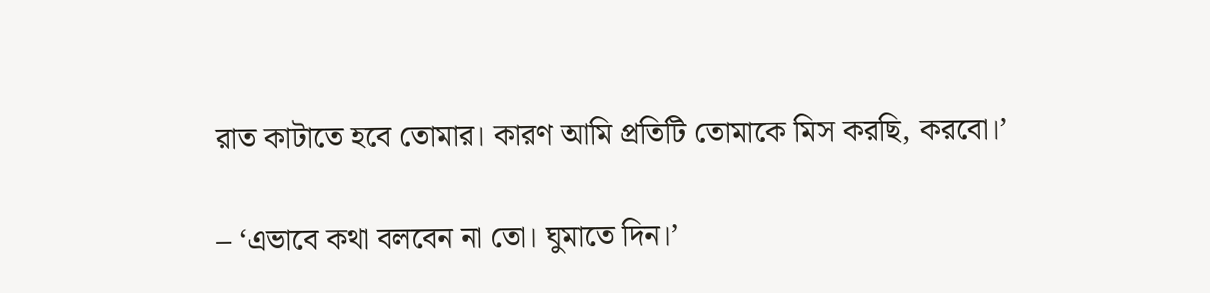রাত কাটাতে হবে তোমার। কারণ আমি প্রতিটি তোমাকে মিস করছি, করবো।’

– ‘এভাবে কথা বলবেন না তো। ঘুমাতে দিন।’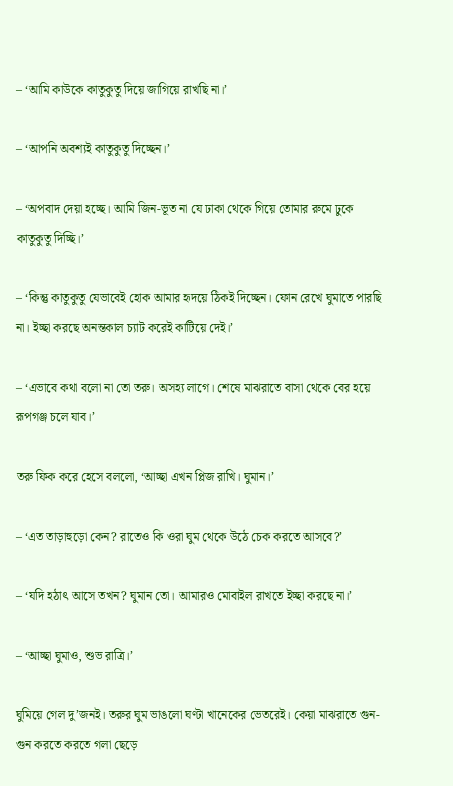– ‘আমি কাউকে কাতুকুতু দিয়ে জাগিয়ে রাখছি না।’

– ‘আপনি অবশ্যই কাতুকুতু দিচ্ছেন।’

– ‘অপবাদ দেয়া হচ্ছে। আমি জিন-ভূত না যে ঢাকা থেকে গিয়ে তোমার রুমে ঢুকে কাতুকুতু দিচ্ছি।’

– ‘কিন্তু কাতুকুতু যেভাবেই হোক আমার হৃদয়ে ঠিকই দিচ্ছেন। ফোন রেখে ঘুমাতে পারছি না। ইচ্ছা করছে অনন্তকাল চ্যাট করেই কাটিয়ে দেই।’

– ‘এভাবে কথা বলো না তো তরু। অসহ্য লাগে। শেষে মাঝরাতে বাসা থেকে বের হয়ে রূপগঞ্জ চলে যাব।’

তরু ফিক করে হেসে বললো, ‘আচ্ছা এখন প্লিজ রাখি। ঘুমান।’

– ‘এত তাড়াহুড়ো কেন? রাতেও কি ওরা ঘুম থেকে উঠে চেক করতে আসবে?’

– ‘যদি হঠাৎ আসে তখন? ঘুমান তো। আমারও মোবাইল রাখতে ইচ্ছা করছে না।’

– ‘আচ্ছা ঘুমাও, শুভ রাত্রি।’

ঘুমিয়ে গেল দু’জনই। তরুর ঘুম ভাঙলো ঘণ্টা খানেকের ভেতরেই। কেয়া মাঝরাতে গুন-গুন করতে করতে গলা ছেড়ে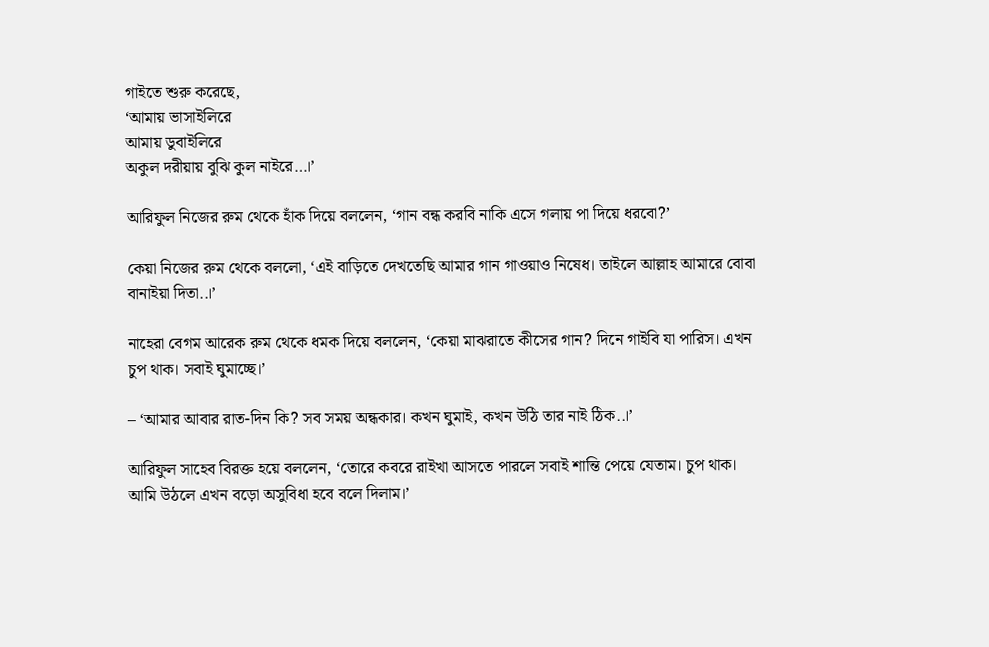গাইতে শুরু করেছে,
‘আমায় ভাসাইলিরে
আমায় ডুবাইলিরে
অকুল দরীয়ায় বুঝি কুল নাইরে…।’

আরিফুল নিজের রুম থেকে হাঁক দিয়ে বললেন, ‘গান বন্ধ করবি নাকি এসে গলায় পা দিয়ে ধরবো?’

কেয়া নিজের রুম থেকে বললো, ‘এই বাড়িতে দেখতেছি আমার গান গাওয়াও নিষেধ। তাইলে আল্লাহ আমারে বোবা বানাইয়া দিতা..।’

নাহেরা বেগম আরেক রুম থেকে ধমক দিয়ে বললেন, ‘কেয়া মাঝরাতে কীসের গান? দিনে গাইবি যা পারিস। এখন চুপ থাক। সবাই ঘুমাচ্ছে।’

– ‘আমার আবার রাত-দিন কি? সব সময় অন্ধকার। কখন ঘুমাই, কখন উঠি তার নাই ঠিক..।’

আরিফুল সাহেব বিরক্ত হয়ে বললেন, ‘তোরে কবরে রাইখা আসতে পারলে সবাই শান্তি পেয়ে যেতাম। চুপ থাক। আমি উঠলে এখন বড়ো অসুবিধা হবে বলে দিলাম।’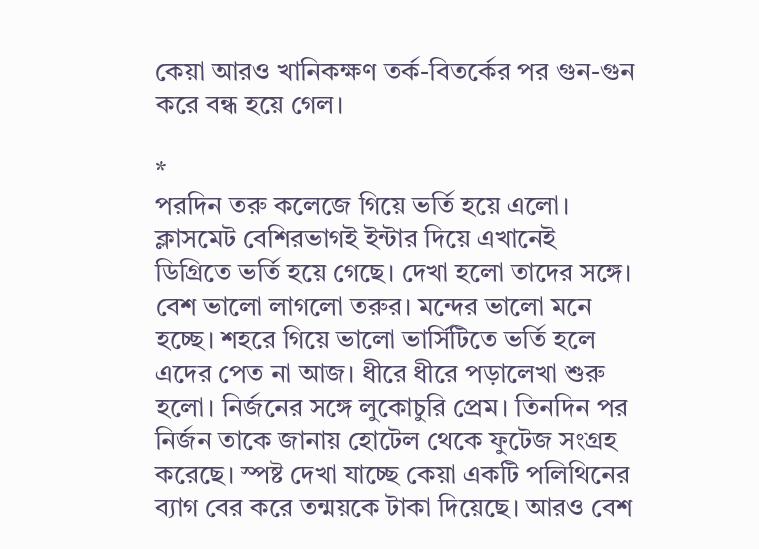কেয়া আরও খানিকক্ষণ তর্ক-বিতর্কের পর গুন-গুন করে বন্ধ হয়ে গেল।

*
পরদিন তরু কলেজে গিয়ে ভর্তি হয়ে এলো। ক্লাসমেট বেশিরভাগই ইন্টার দিয়ে এখানেই ডিগ্রিতে ভর্তি হয়ে গেছে। দেখা হলো তাদের সঙ্গে। বেশ ভালো লাগলো তরুর। মন্দের ভালো মনে হচ্ছে। শহরে গিয়ে ভালো ভার্সিটিতে ভর্তি হলে এদের পেত না আজ। ধীরে ধীরে পড়ালেখা শুরু হলো। নির্জনের সঙ্গে লুকোচুরি প্রেম। তিনদিন পর নির্জন তাকে জানায় হোটেল থেকে ফুটেজ সংগ্রহ করেছে। স্পষ্ট দেখা যাচ্ছে কেয়া একটি পলিথিনের ব্যাগ বের করে তন্ময়কে টাকা দিয়েছে। আরও বেশ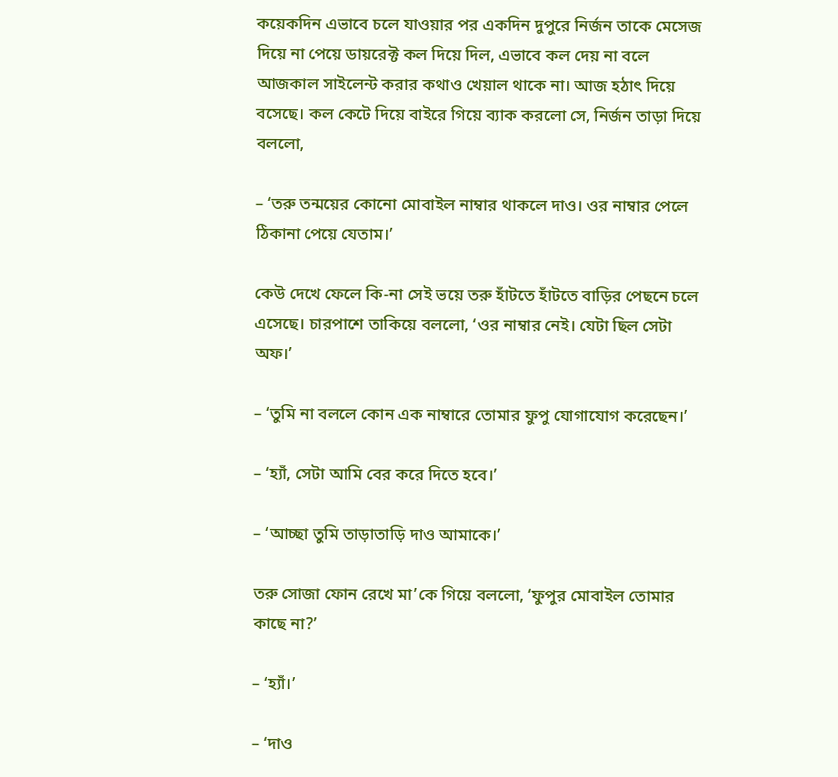কয়েকদিন এভাবে চলে যাওয়ার পর একদিন দুপুরে নির্জন তাকে মেসেজ দিয়ে না পেয়ে ডায়রেক্ট কল দিয়ে দিল, এভাবে কল দেয় না বলে আজকাল সাইলেন্ট করার কথাও খেয়াল থাকে না। আজ হঠাৎ দিয়ে বসেছে। কল কেটে দিয়ে বাইরে গিয়ে ব্যাক করলো সে, নির্জন তাড়া দিয়ে বললো,

– ‘তরু তন্ময়ের কোনো মোবাইল নাম্বার থাকলে দাও। ওর নাম্বার পেলে ঠিকানা পেয়ে যেতাম।’

কেউ দেখে ফেলে কি-না সেই ভয়ে তরু হাঁটতে হাঁটতে বাড়ির পেছনে চলে এসেছে। চারপাশে তাকিয়ে বললো, ‘ওর নাম্বার নেই। যেটা ছিল সেটা অফ।’

– ‘তুমি না বললে কোন এক নাম্বারে তোমার ফুপু যোগাযোগ করেছেন।’

– ‘হ্যাঁ, সেটা আমি বের করে দিতে হবে।’

– ‘আচ্ছা তুমি তাড়াতাড়ি দাও আমাকে।’

তরু সোজা ফোন রেখে মা’কে গিয়ে বললো, ‘ফুপুর মোবাইল তোমার কাছে না?’

– ‘হ্যাঁ।’

– ‘দাও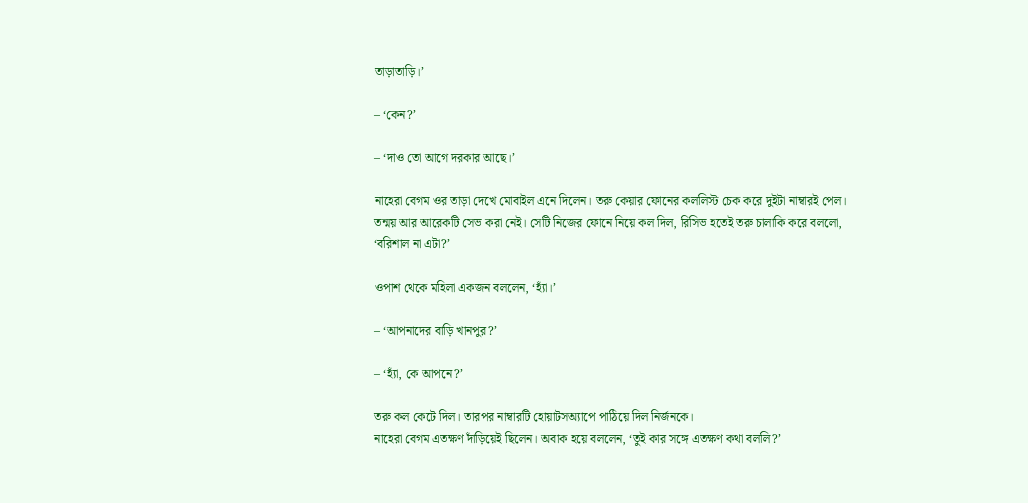তাড়াতাড়ি।’

– ‘কেন?’

– ‘দাও তো আগে দরকার আছে।’

নাহেরা বেগম ওর তাড়া দেখে মোবাইল এনে দিলেন। তরু কেয়ার ফোনের কললিস্ট চেক করে দুইটা নাম্বারই পেল। তন্ময় আর আরেকটি সেভ করা নেই। সেটি নিজের ফোনে নিয়ে কল দিল, রিসিভ হতেই তরু চালাকি করে বললো, ‘বরিশাল না এটা?’

ওপাশ থেকে মহিলা একজন বললেন, ‘হ্যাঁ।’

– ‘আপনাদের বাড়ি খানপুর?’

– ‘হ্যাঁ, কে আপনে?’

তরু কল কেটে দিল। তারপর নাম্বারটি হোয়াটসঅ্যাপে পাঠিয়ে দিল নির্জনকে।
নাহেরা বেগম এতক্ষণ দাঁড়িয়েই ছিলেন। অবাক হয়ে বললেন, ‘তুই কার সঙ্গে এতক্ষণ কথা বললি?’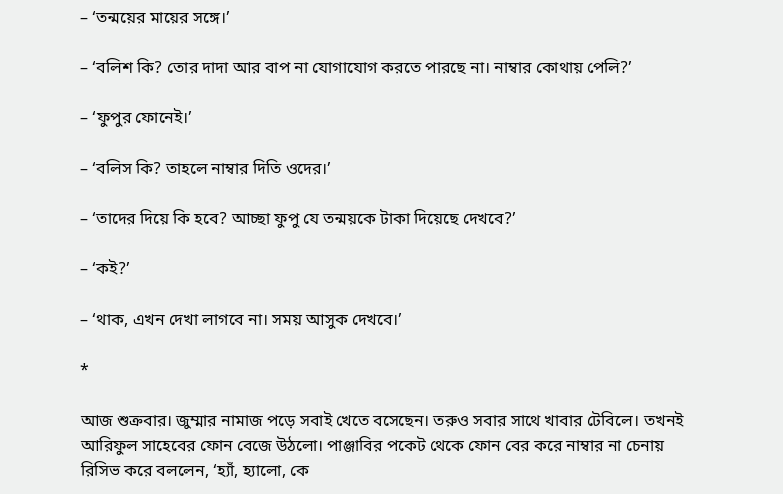– ‘তন্ময়ের মায়ের সঙ্গে।’

– ‘বলিশ কি? তোর দাদা আর বাপ না যোগাযোগ করতে পারছে না। নাম্বার কোথায় পেলি?’

– ‘ফুপুর ফোনেই।’

– ‘বলিস কি? তাহলে নাম্বার দিতি ওদের।’

– ‘তাদের দিয়ে কি হবে? আচ্ছা ফুপু যে তন্ময়কে টাকা দিয়েছে দেখবে?’

– ‘কই?’

– ‘থাক, এখন দেখা লাগবে না। সময় আসুক দেখবে।’

*

আজ শুক্রবার। জুম্মার নামাজ পড়ে সবাই খেতে বসেছেন। তরুও সবার সাথে খাবার টেবিলে। তখনই আরিফুল সাহেবের ফোন বেজে উঠলো। পাঞ্জাবির পকেট থেকে ফোন বের করে নাম্বার না চেনায় রিসিভ করে বললেন, ‘হ্যাঁ, হ্যালো, কে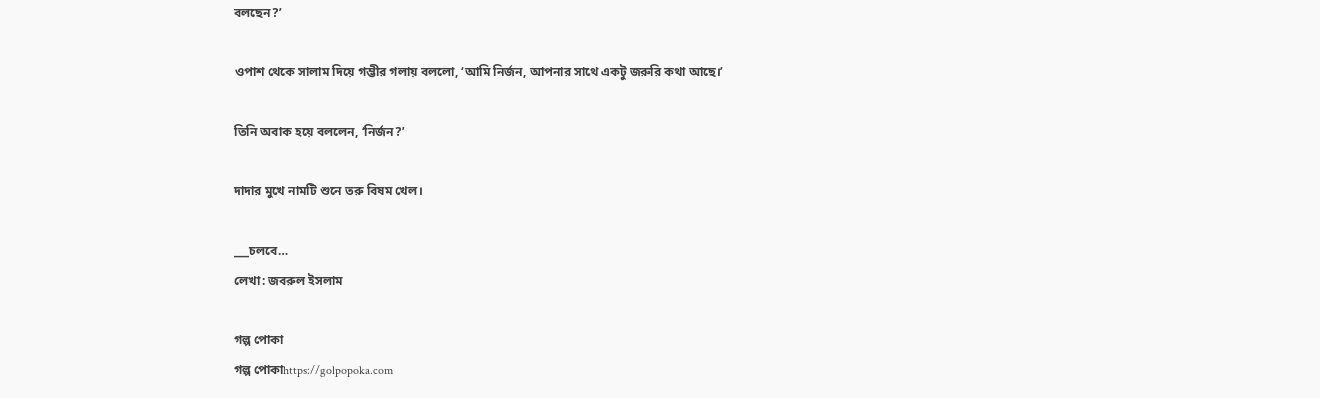বলছেন?’

ওপাশ থেকে সালাম দিয়ে গম্ভীর গলায় বললো, ‘আমি নির্জন, আপনার সাথে একটু জরুরি কথা আছে।’

তিনি অবাক হয়ে বললেন, ‘নির্জন?’

দাদার মুখে নামটি শুনে তরু বিষম খেল।

___চলবে…
লেখা: জবরুল ইসলাম

গল্প পোকা
গল্প পোকাhttps://golpopoka.com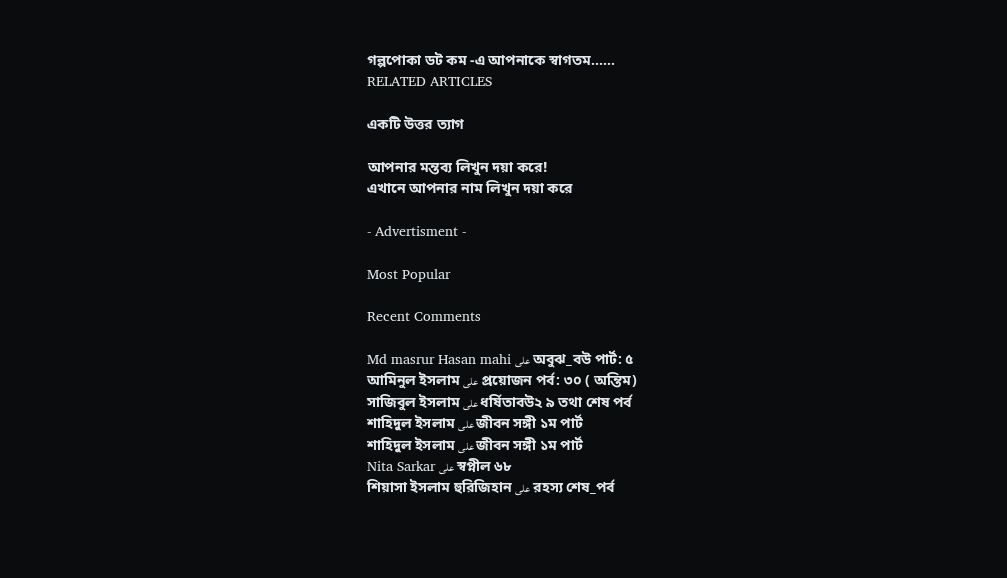গল্পপোকা ডট কম -এ আপনাকে স্বাগতম......
RELATED ARTICLES

একটি উত্তর ত্যাগ

আপনার মন্তব্য লিখুন দয়া করে!
এখানে আপনার নাম লিখুন দয়া করে

- Advertisment -

Most Popular

Recent Comments

Md masrur Hasan mahi على অবুঝ_বউ পার্ট: ৫
আমিনুল ইসলাম على প্রয়োজন পর্ব: ৩০ ( অন্তিম)
সাজিবুল ইসলাম على ধর্ষিতাবউ২ ৯ তথা শেষ পর্ব
শাহিদুল ইসলাম على জীবন সঙ্গী ১ম পার্ট
শাহিদুল ইসলাম على জীবন সঙ্গী ১ম পার্ট
Nita Sarkar على স্বপ্নীল ৬৮
শিয়াসা ইসলাম হুরিজিহান على রহস্য শেষ_পর্ব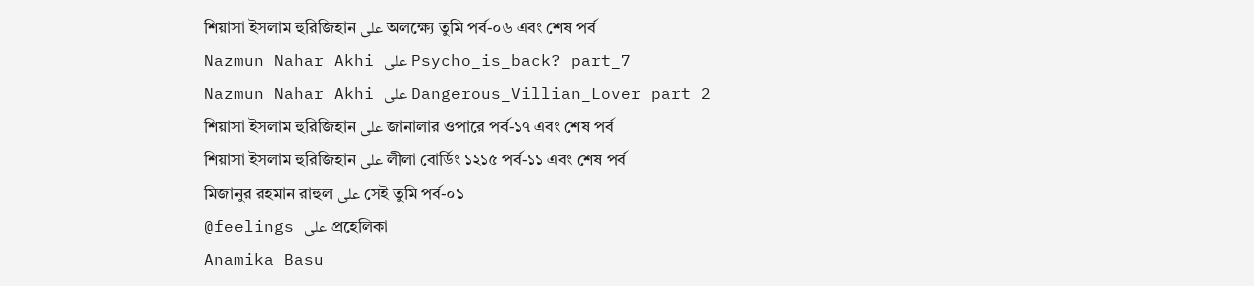শিয়াসা ইসলাম হুরিজিহান على অলক্ষ্যে তুমি পর্ব-০৬ এবং শেষ পর্ব
Nazmun Nahar Akhi على Psycho_is_back? part_7
Nazmun Nahar Akhi على Dangerous_Villian_Lover part 2
শিয়াসা ইসলাম হুরিজিহান على জানালার ওপারে পর্ব-১৭ এবং শেষ পর্ব
শিয়াসা ইসলাম হুরিজিহান على লীলা বোর্ডিং ১২১৫ পর্ব-১১ এবং শেষ পর্ব
মিজানুর রহমান রাহুল على সেই তুমি পর্ব-০১
@feelings على প্রহেলিকা
Anamika Basu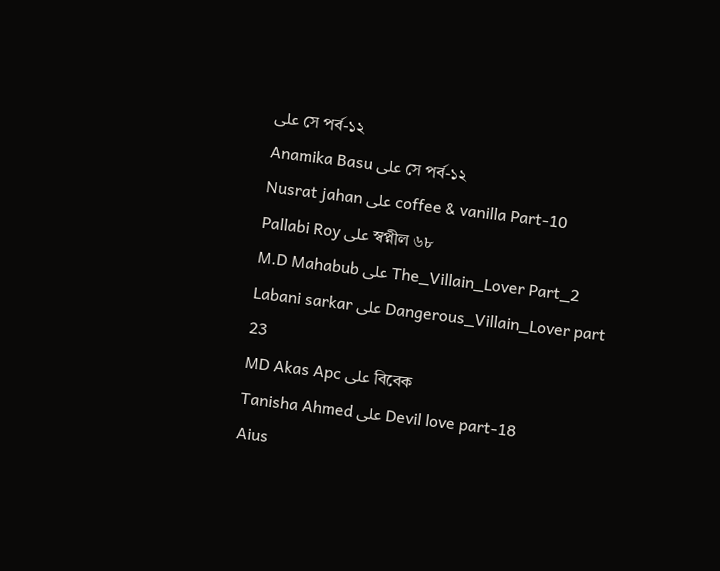على সে পর্ব-১২
Anamika Basu على সে পর্ব-১২
Nusrat jahan على coffee & vanilla Part-10
Pallabi Roy على স্বপ্নীল ৬৮
M.D Mahabub على The_Villain_Lover Part_2
Labani sarkar على Dangerous_Villain_Lover part 23
MD Akas Apc على বিবেক
Tanisha Ahmed على Devil love part-18
Aius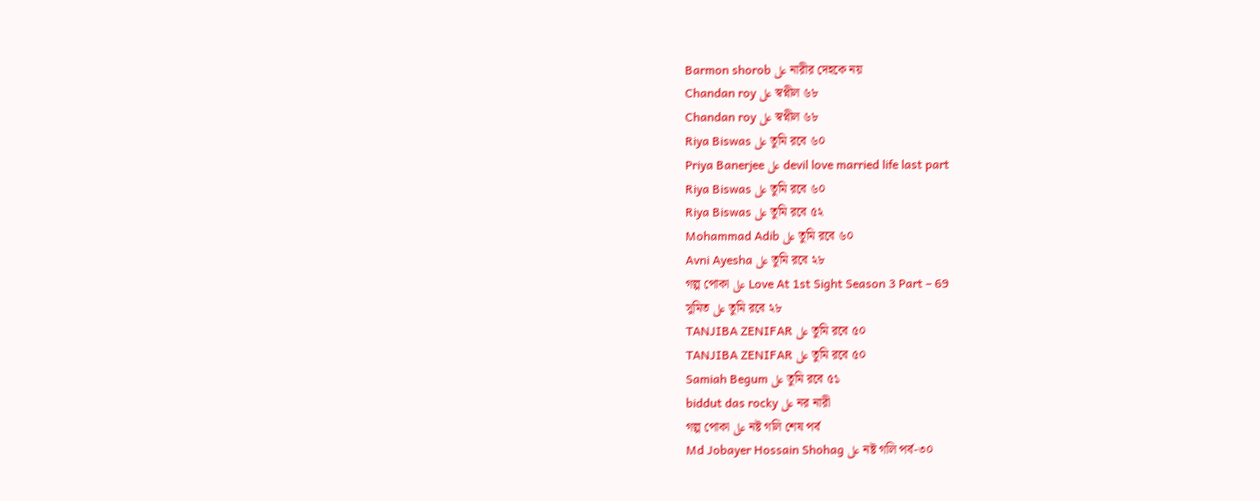Barmon shorob على নারীর দেহকে নয়
Chandan roy على স্বপ্নীল ৬৮
Chandan roy على স্বপ্নীল ৬৮
Riya Biswas على তুমি রবে ৬০
Priya Banerjee على devil love married life last part
Riya Biswas على তুমি রবে ৬০
Riya Biswas على তুমি রবে ৫২
Mohammad Adib على তুমি রবে ৬০
Avni Ayesha على তুমি রবে ২৮
গল্প পোকা على Love At 1st Sight Season 3 Part – 69
সুমিত على তুমি রবে ২৮
TANJIBA ZENIFAR على তুমি রবে ৫০
TANJIBA ZENIFAR على তুমি রবে ৫০
Samiah Begum على তুমি রবে ৫১
biddut das rocky على নর নারী
গল্প পোকা على নষ্ট গলি শেষ পর্ব
Md Jobayer Hossain Shohag على নষ্ট গলি পর্ব-৩০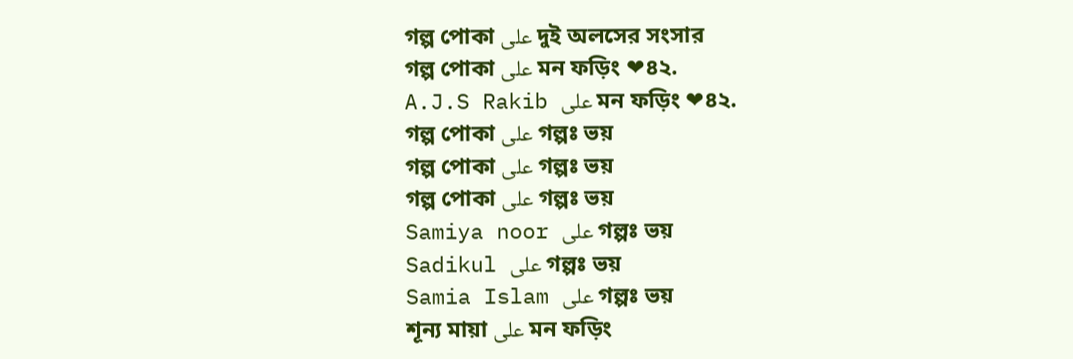গল্প পোকা على দুই অলসের সংসার
গল্প পোকা على মন ফড়িং ❤৪২.
A.J.S Rakib على মন ফড়িং ❤৪২.
গল্প পোকা على গল্পঃ ভয়
গল্প পোকা على গল্পঃ ভয়
গল্প পোকা على গল্পঃ ভয়
Samiya noor على গল্পঃ ভয়
Sadikul على গল্পঃ ভয়
Samia Islam على গল্পঃ ভয়
শূন্য মায়া على মন ফড়িং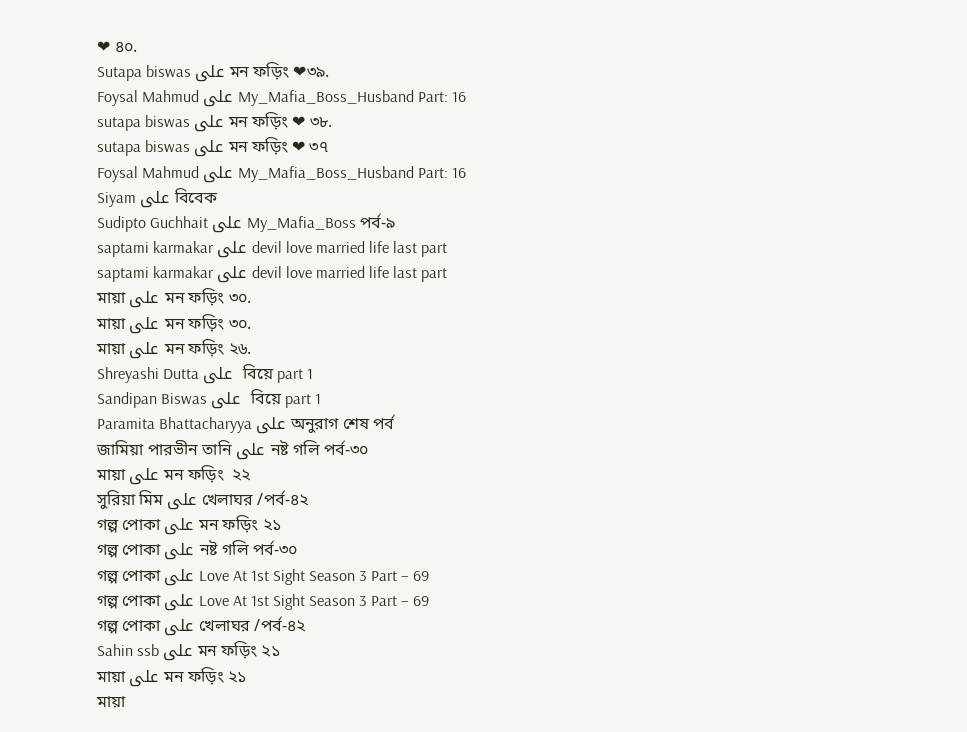❤ ৪০.
Sutapa biswas على মন ফড়িং ❤৩৯.
Foysal Mahmud على My_Mafia_Boss_Husband Part: 16
sutapa biswas على মন ফড়িং ❤ ৩৮.
sutapa biswas على মন ফড়িং ❤ ৩৭
Foysal Mahmud على My_Mafia_Boss_Husband Part: 16
Siyam على বিবেক
Sudipto Guchhait على My_Mafia_Boss পর্ব-৯
saptami karmakar على devil love married life last part
saptami karmakar على devil love married life last part
মায়া على মন ফড়িং ৩০.
মায়া على মন ফড়িং ৩০.
মায়া على মন ফড়িং ২৬.
Shreyashi Dutta على  বিয়ে part 1
Sandipan Biswas على  বিয়ে part 1
Paramita Bhattacharyya على অনুরাগ শেষ পর্ব
জামিয়া পারভীন তানি على নষ্ট গলি পর্ব-৩০
মায়া على মন ফড়িং  ২২
সুরিয়া মিম على খেলাঘর /পর্ব-৪২
গল্প পোকা على মন ফড়িং ২১
গল্প পোকা على নষ্ট গলি পর্ব-৩০
গল্প পোকা على Love At 1st Sight Season 3 Part – 69
গল্প পোকা على Love At 1st Sight Season 3 Part – 69
গল্প পোকা على খেলাঘর /পর্ব-৪২
Sahin ssb على মন ফড়িং ২১
মায়া على মন ফড়িং ২১
মায়া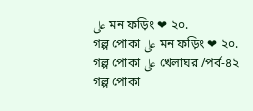على মন ফড়িং ❤ ২০.
গল্প পোকা على মন ফড়িং ❤ ২০.
গল্প পোকা على খেলাঘর /পর্ব-৪২
গল্প পোকা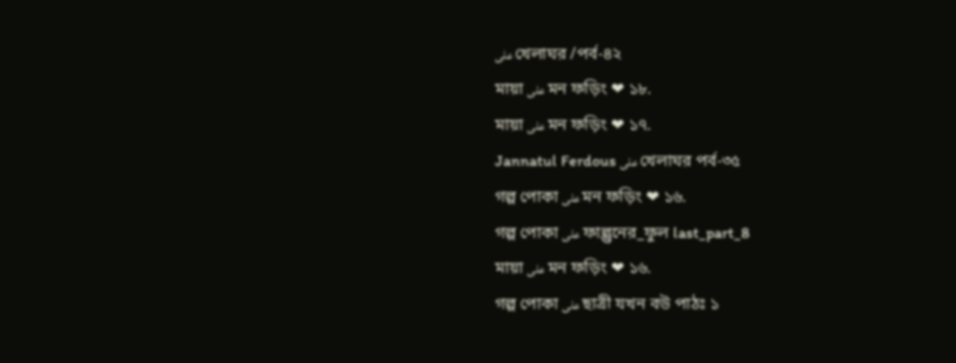على খেলাঘর /পর্ব-৪২
মায়া على মন ফড়িং ❤ ১৮.
মায়া على মন ফড়িং ❤ ১৭.
Jannatul Ferdous على খেলাঘর পর্ব-৩৫
গল্প পোকা على মন ফড়িং ❤ ১৬.
গল্প পোকা على ফাল্গুনের_ফুল last_part_8
মায়া على মন ফড়িং ❤ ১৬.
গল্প পোকা على ছাত্রী যখন বউ পাঠঃ ১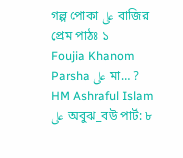গল্প পোকা على বাজির প্রেম পাঠঃ ১
Foujia Khanom Parsha على মা… ?
HM Ashraful Islam على অবুঝ_বউ পার্ট: ৮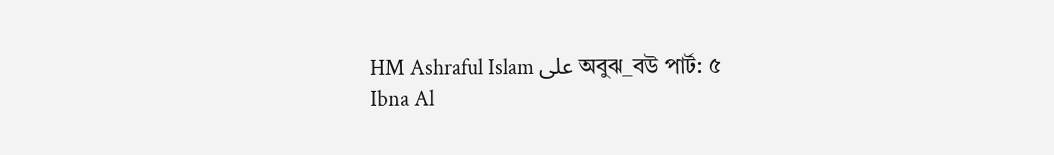HM Ashraful Islam على অবুঝ_বউ পার্ট: ৫
Ibna Al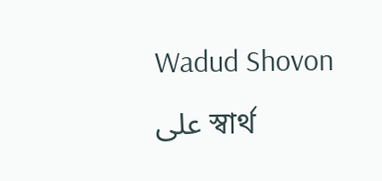Wadud Shovon على স্বার্থ